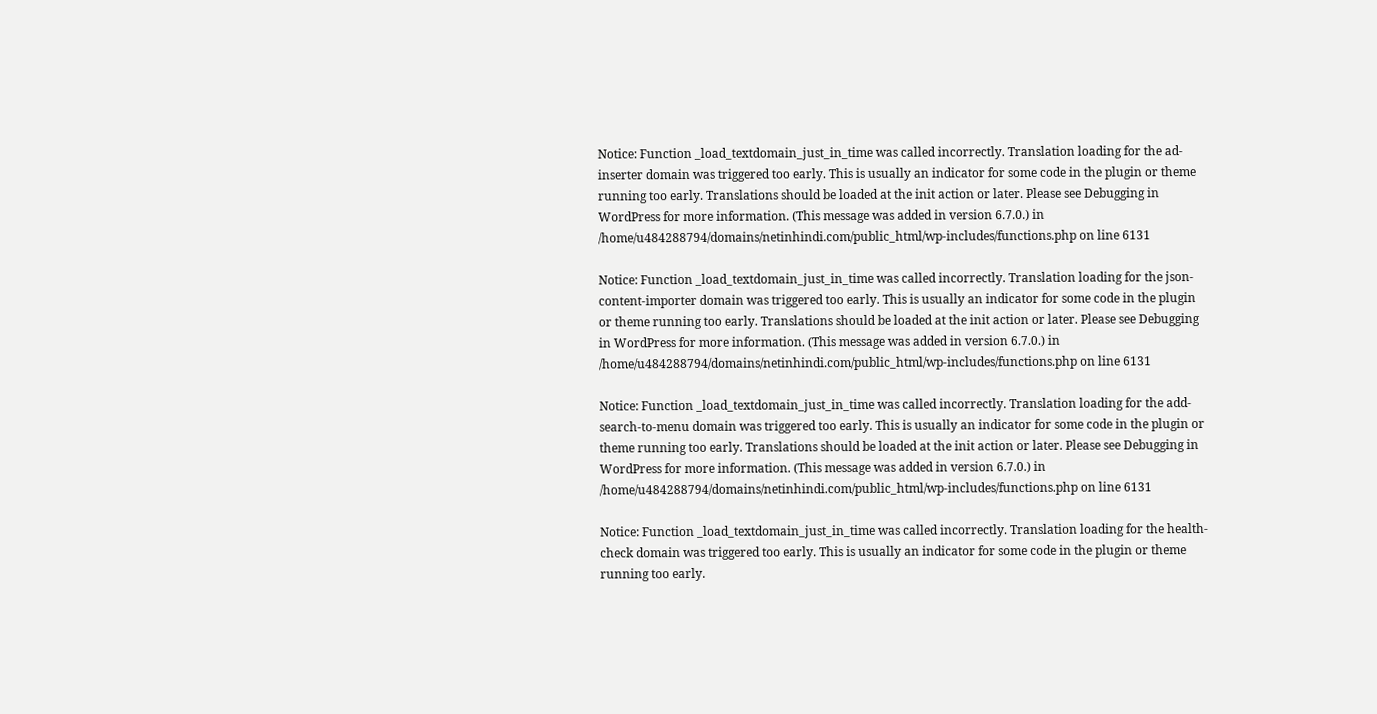Notice: Function _load_textdomain_just_in_time was called incorrectly. Translation loading for the ad-inserter domain was triggered too early. This is usually an indicator for some code in the plugin or theme running too early. Translations should be loaded at the init action or later. Please see Debugging in WordPress for more information. (This message was added in version 6.7.0.) in /home/u484288794/domains/netinhindi.com/public_html/wp-includes/functions.php on line 6131

Notice: Function _load_textdomain_just_in_time was called incorrectly. Translation loading for the json-content-importer domain was triggered too early. This is usually an indicator for some code in the plugin or theme running too early. Translations should be loaded at the init action or later. Please see Debugging in WordPress for more information. (This message was added in version 6.7.0.) in /home/u484288794/domains/netinhindi.com/public_html/wp-includes/functions.php on line 6131

Notice: Function _load_textdomain_just_in_time was called incorrectly. Translation loading for the add-search-to-menu domain was triggered too early. This is usually an indicator for some code in the plugin or theme running too early. Translations should be loaded at the init action or later. Please see Debugging in WordPress for more information. (This message was added in version 6.7.0.) in /home/u484288794/domains/netinhindi.com/public_html/wp-includes/functions.php on line 6131

Notice: Function _load_textdomain_just_in_time was called incorrectly. Translation loading for the health-check domain was triggered too early. This is usually an indicator for some code in the plugin or theme running too early.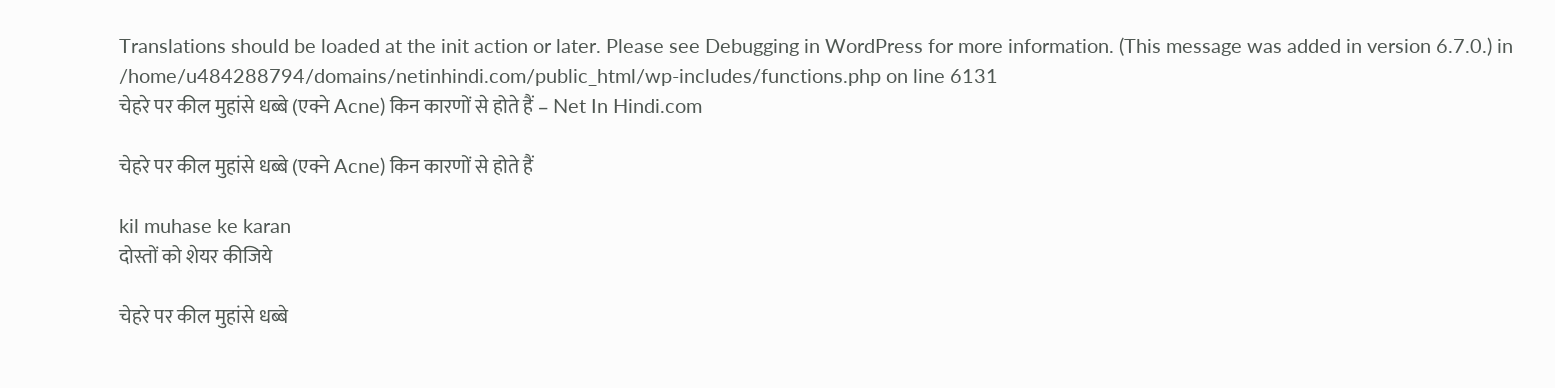Translations should be loaded at the init action or later. Please see Debugging in WordPress for more information. (This message was added in version 6.7.0.) in /home/u484288794/domains/netinhindi.com/public_html/wp-includes/functions.php on line 6131
चेहरे पर कील मुहांसे धब्बे (एक्ने Acne) किन कारणों से होते हैं – Net In Hindi.com

चेहरे पर कील मुहांसे धब्बे (एक्ने Acne) किन कारणों से होते हैं

kil muhase ke karan
दोस्तों को शेयर कीजिये

चेहरे पर कील मुहांसे धब्बे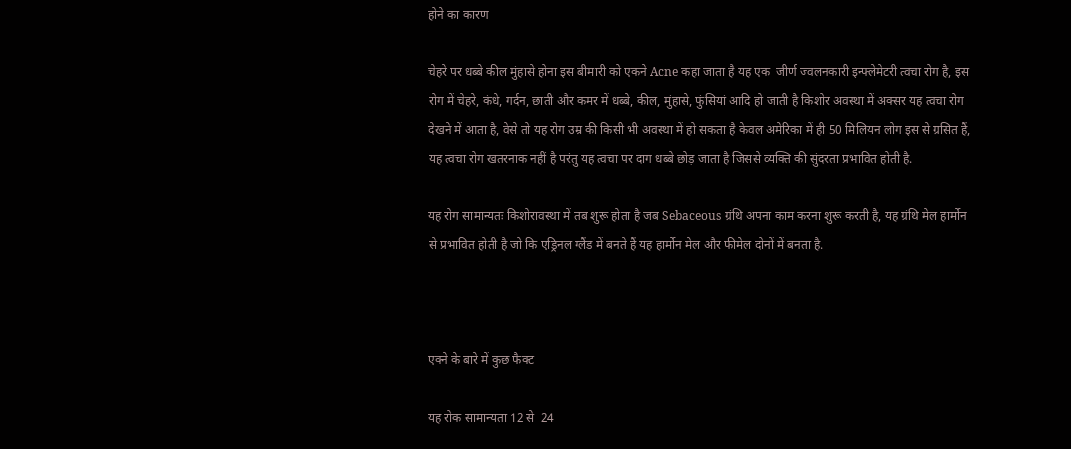होने का कारण

चेहरे पर धब्बे कील मुंहासे होना इस बीमारी को एकने Acne कहा जाता है यह एक  जीर्ण ज्वलनकारी इन्फ्लेमेटरी त्वचा रोग है, इस रोग में चेहरे, कंधे, गर्दन, छाती और कमर में धब्बे, कील, मुंहासे, फुंसियां आदि हो जाती है किशोर अवस्था में अक्सर यह त्वचा रोग देखने में आता है, वेसे तो यह रोग उम्र की किसी भी अवस्था में हो सकता है केवल अमेरिका में ही 50 मिलियन लोग इस से ग्रसित हैं, यह त्वचा रोग खतरनाक नहीं है परंतु यह त्वचा पर दाग धब्बे छोड़ जाता है जिससे व्यक्ति की सुंदरता प्रभावित होती है.

यह रोग सामान्यतः किशोरावस्था में तब शुरू होता है जब Sebaceous ग्रंथि अपना काम करना शुरू करती है, यह ग्रंथि मेल हार्मोन से प्रभावित होती है जो कि एड्रिनल ग्लैंड में बनते हैं यह हार्मोन मेल और फीमेल दोनों में बनता है.



एक्ने के बारे में कुछ फैक्ट

यह रोक सामान्यता 12 से  24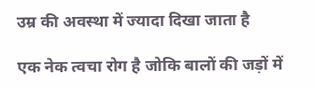उम्र की अवस्था में ज्यादा दिखा जाता है

एक नेक त्वचा रोग है जोकि बालों की जड़ों में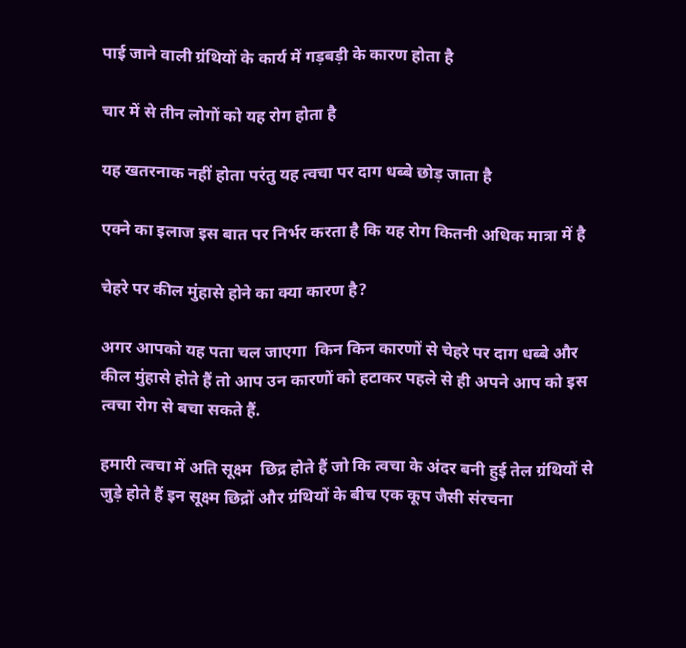पाई जाने वाली ग्रंथियों के कार्य में गड़बड़ी के कारण होता है

चार में से तीन लोगों को यह रोग होता है

यह खतरनाक नहीं होता परंतु यह त्वचा पर दाग धब्बे छोड़ जाता है

एक्ने का इलाज इस बात पर निर्भर करता है कि यह रोग कितनी अधिक मात्रा में है

चेहरे पर कील मुंहासे होने का क्या कारण है?

अगर आपको यह पता चल जाएगा  किन किन कारणों से चेहरे पर दाग धब्बे और कील मुंहासे होते हैं तो आप उन कारणों को हटाकर पहले से ही अपने आप को इस त्वचा रोग से बचा सकते हैं.

हमारी त्वचा में अति सूक्ष्म  छिद्र होते हैं जो कि त्वचा के अंदर बनी हुई तेल ग्रंथियों से जुड़े होते हैं इन सूक्ष्म छिद्रों और ग्रंथियों के बीच एक कूप जैसी संरचना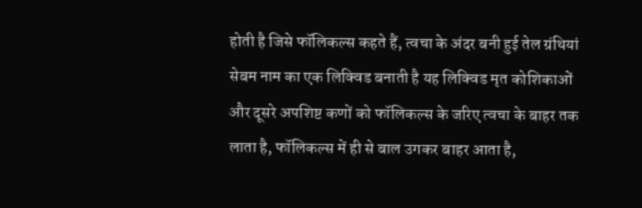होती है जिसे फॉलिकल्स कहते हैं, त्वचा के अंदर बनी हुई तेल ग्रंथियां सेबम नाम का एक लिक्विड बनाती है यह लिक्विड मृत कोशिकाओं और दूसरे अपशिष्ट कणों को फॉलिकल्स के जरिए त्वचा के बाहर तक लाता है, फॉलिकल्स में ही से बाल उगकर बाहर आता है,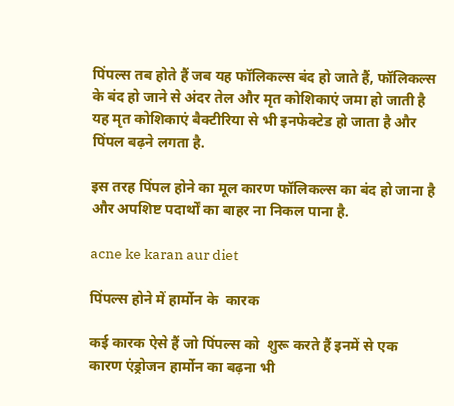पिंपल्स तब होते हैं जब यह फॉलिकल्स बंद हो जाते हैं, फॉलिकल्स के बंद हो जाने से अंदर तेल और मृत कोशिकाएं जमा हो जाती है यह मृत कोशिकाएं बैक्टीरिया से भी इनफेक्टेड हो जाता है और पिंपल बढ़ने लगता है.

इस तरह पिंपल होने का मूल कारण फॉलिकल्स का बंद हो जाना है और अपशिष्ट पदार्थों का बाहर ना निकल पाना है.

acne ke karan aur diet

पिंपल्स होने में हार्मोन के  कारक

कई कारक ऐसे हैं जो पिंपल्स को  शुरू करते हैं इनमें से एक कारण एंड्रोजन हार्मोन का बढ़ना भी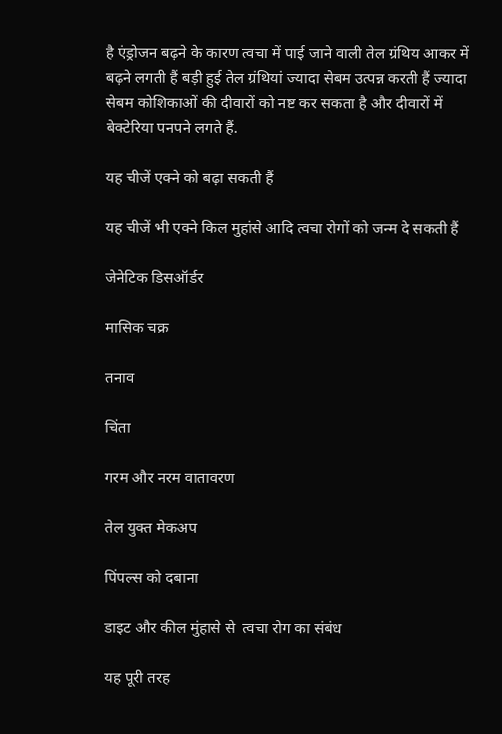है एंड्रोजन बढ़ने के कारण त्वचा में पाई जाने वाली तेल ग्रंथिय आकर में  बढ़ने लगती हैं बड़ी हुई तेल ग्रंथियां ज्यादा सेबम उत्पन्न करती हैं ज्यादा सेबम कोशिकाओं की दीवारों को नष्ट कर सकता है और दीवारों में बेक्टेरिया पनपने लगते हैं.

यह चीजें एक्ने को बढ़ा सकती हैं

यह चीजें भी एक्ने किल मुहांसे आदि त्वचा रोगों को जन्म दे सकती हैं

जेनेटिक डिसऑर्डर

मासिक चक्र

तनाव

चिंता

गरम और नरम वातावरण

तेल युक्त मेकअप

पिंपल्स को दबाना

डाइट और कील मुंहासे से  त्वचा रोग का संबंध

यह पूरी तरह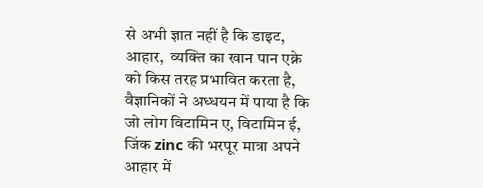से अभी ज्ञात नहीं है कि डाइट, आहार,  व्यक्ति का खान पान एक्ने को किस तरह प्रभावित करता है, वैज्ञानिकों ने अध्धयन में पाया है कि जो लोग विटामिन ए, विटामिन ई, जिंक zinc की भरपूर मात्रा अपने आहार में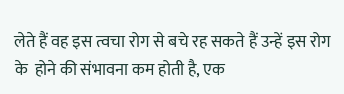लेते हैं वह इस त्वचा रोग से बचे रह सकते हैं उन्हें इस रोग के  होने की संभावना कम होती है, एक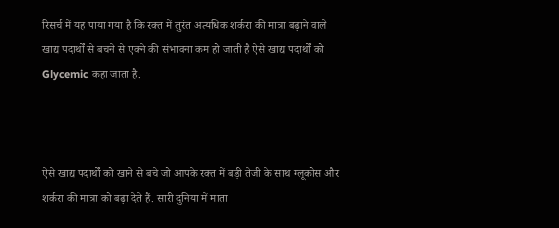रिसर्च में यह पाया गया है कि रक्त में तुरंत अत्यधिक शर्करा की मात्रा बढ़ाने वाले खाद्य पदार्थों से बचने से एक्ने की संभावना कम हो जाती है ऐसे खाद्य पदार्थों को Glycemic कहा जाता है.



ऐसे खाद्य पदार्थों को खाने से बचे जो आपके रक्त में बड़ी तेजी के साथ ग्लूकोस और शर्करा की मात्रा को बढ़ा देते हैं. सारी दुनिया में माता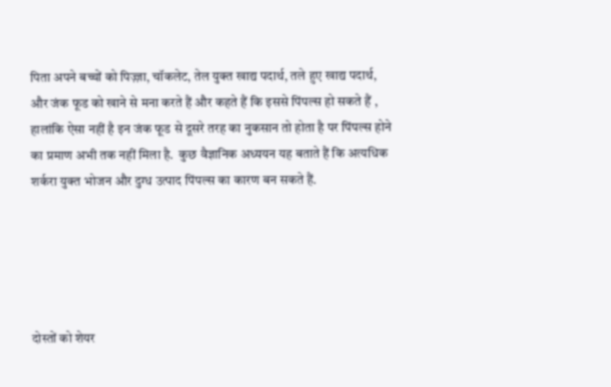पिता अपने बच्चों को पिज़्ज़ा, चॉकलेट, तेल युक्त खाद्य पदार्थ, तले हुए खाद्य पदार्थ, और जंक फूड को खाने से मना करते हैं और कहते हैं कि इससे पिंपल्स हो सकते हैं , हालांकि ऐसा नहीं है इन जंक फूड से दूसरे तरह का नुकसान तो होता है पर पिंपल्स होने का प्रमाण अभी तक नहीं मिला है.  कुछ वैज्ञानिक अध्ययन यह बताते हैं कि अत्यधिक शर्करा युक्त भोजन और दुग्ध उत्पाद पिंपल्स का कारण बन सकते हैं.





दोस्तों को शेयर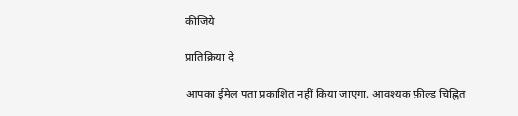कीजिये

प्रातिक्रिया दे

आपका ईमेल पता प्रकाशित नहीं किया जाएगा. आवश्यक फ़ील्ड चिह्नित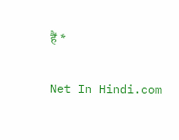हैं *

Net In Hindi.com